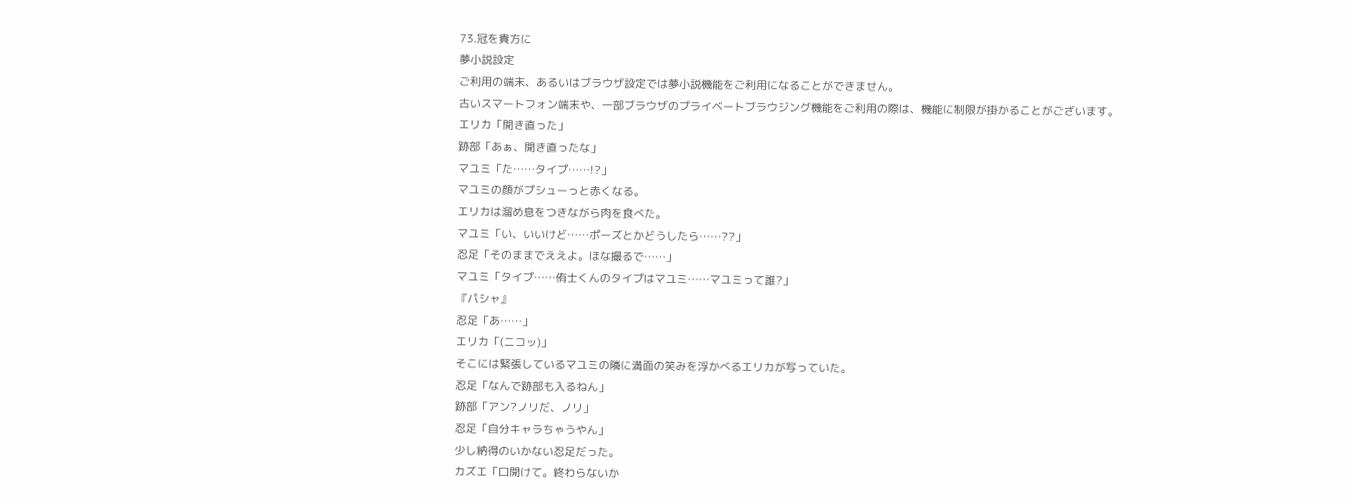73.冠を貴方に
夢小説設定
ご利用の端末、あるいはブラウザ設定では夢小説機能をご利用になることができません。
古いスマートフォン端末や、一部ブラウザのプライベートブラウジング機能をご利用の際は、機能に制限が掛かることがございます。
エリカ「開き直った」
跡部「あぁ、開き直ったな」
マユミ「た……タイプ……!?」
マユミの顔がプシューっと赤くなる。
エリカは溜め息をつきながら肉を食べた。
マユミ「い、いいけど……ポーズとかどうしたら……??」
忍足「そのままでええよ。ほな撮るで……」
マユミ「タイプ……侑士くんのタイプはマユミ……マユミって誰?」
『パシャ』
忍足「あ……」
エリカ「(ニコッ)」
そこには緊張しているマユミの隣に満面の笑みを浮かべるエリカが写っていた。
忍足「なんで跡部も入るねん」
跡部「アン?ノリだ、ノリ」
忍足「自分キャラちゃうやん」
少し納得のいかない忍足だった。
カズエ「口開けて。終わらないか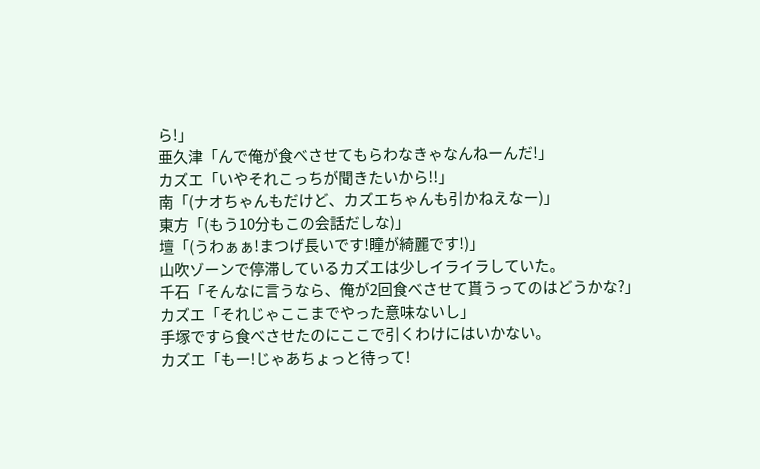ら!」
亜久津「んで俺が食べさせてもらわなきゃなんねーんだ!」
カズエ「いやそれこっちが聞きたいから!!」
南「(ナオちゃんもだけど、カズエちゃんも引かねえなー)」
東方「(もう10分もこの会話だしな)」
壇「(うわぁぁ!まつげ長いです!瞳が綺麗です!)」
山吹ゾーンで停滞しているカズエは少しイライラしていた。
千石「そんなに言うなら、俺が2回食べさせて貰うってのはどうかな?」
カズエ「それじゃここまでやった意味ないし」
手塚ですら食べさせたのにここで引くわけにはいかない。
カズエ「もー!じゃあちょっと待って!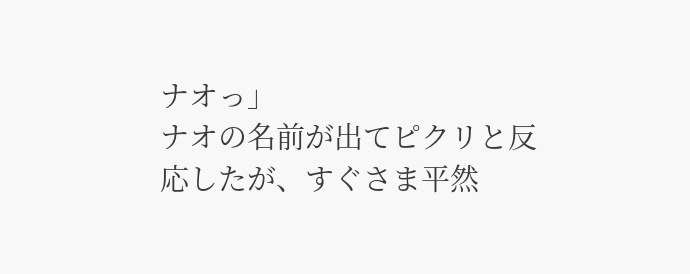ナオっ」
ナオの名前が出てピクリと反応したが、すぐさま平然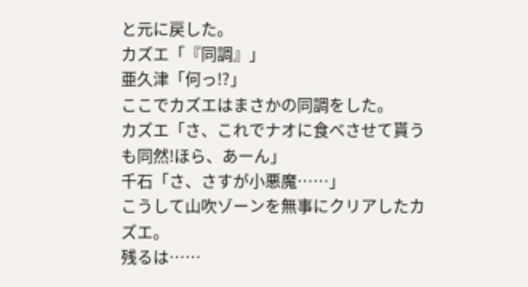と元に戻した。
カズエ「『同調』」
亜久津「何っ!?」
ここでカズエはまさかの同調をした。
カズエ「さ、これでナオに食べさせて貰うも同然!ほら、あーん」
千石「さ、さすが小悪魔……」
こうして山吹ゾーンを無事にクリアしたカズエ。
残るは……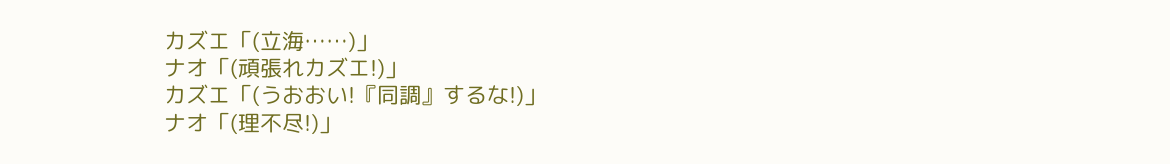カズエ「(立海……)」
ナオ「(頑張れカズエ!)」
カズエ「(うおおい!『同調』するな!)」
ナオ「(理不尽!)」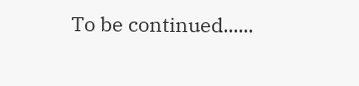To be continued......